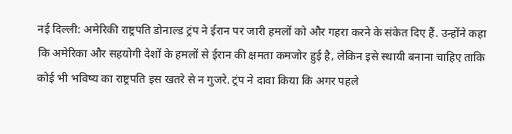नई दिल्ली: अमेरिकी राष्ट्रपति डोनाल्ड ट्रंप ने ईरान पर जारी हमलों को और गहरा करने के संकेत दिए हैं. उन्होंने कहा कि अमेरिका और सहयोगी देशों के हमलों से ईरान की क्षमता कमजोर हुई है, लेकिन इसे स्थायी बनाना चाहिए ताकि कोई भी भविष्य का राष्ट्रपति इस खतरे से न गुजरे. ट्रंप ने दावा किया कि अगर पहले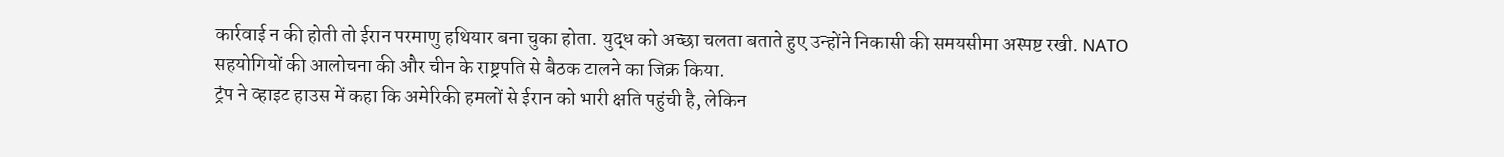कार्रवाई न की होती तो ईरान परमाणु हथियार बना चुका होता. युद्ध को अच्छा चलता बताते हुए उन्होंने निकासी की समयसीमा अस्पष्ट रखी. NАТО सहयोगियों की आलोचना की और चीन के राष्ट्रपति से बैठक टालने का जिक्र किया.
ट्रंप ने व्हाइट हाउस में कहा कि अमेरिकी हमलों से ईरान को भारी क्षति पहुंची है, लेकिन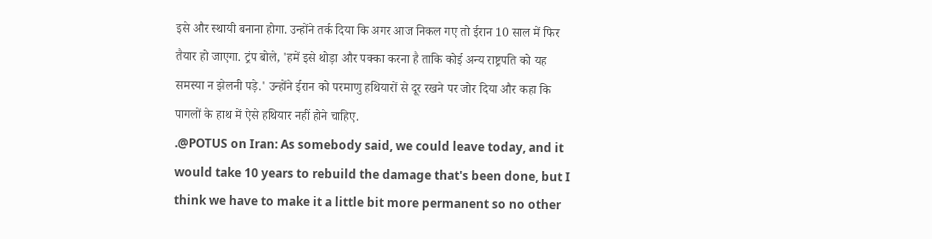इसे और स्थायी बनाना होगा. उन्होंने तर्क दिया कि अगर आज निकल गए तो ईरान 10 साल में फिर तैयार हो जाएगा. ट्रंप बोले, 'हमें इसे थोड़ा और पक्का करना है ताकि कोई अन्य राष्ट्रपति को यह समस्या न झेलनी पड़े.' उन्होंने ईरान को परमाणु हथियारों से दूर रखने पर जोर दिया और कहा कि पागलों के हाथ में ऐसे हथियार नहीं होने चाहिए.
.@POTUS on Iran: As somebody said, we could leave today, and it would take 10 years to rebuild the damage that's been done, but I think we have to make it a little bit more permanent so no other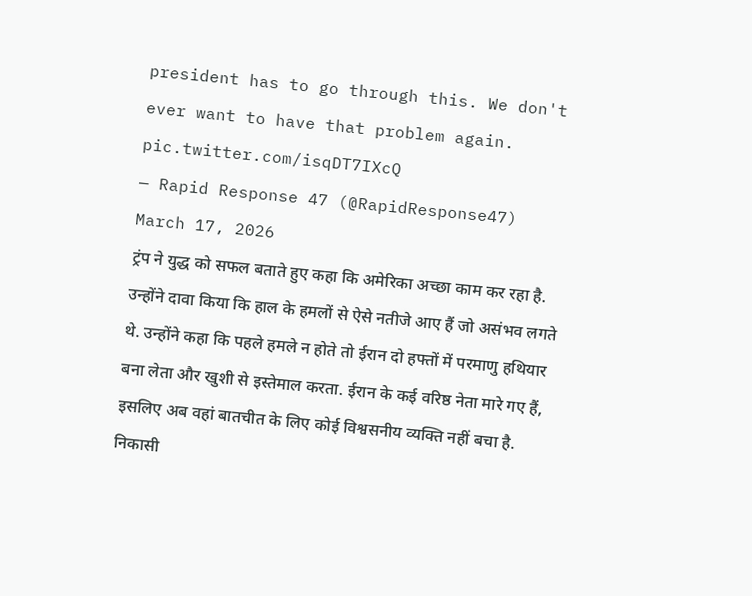president has to go through this. We don't ever want to have that problem again. pic.twitter.com/isqDT7IXcQ
— Rapid Response 47 (@RapidResponse47) March 17, 2026
ट्रंप ने युद्ध को सफल बताते हुए कहा कि अमेरिका अच्छा काम कर रहा है. उन्होंने दावा किया कि हाल के हमलों से ऐसे नतीजे आए हैं जो असंभव लगते थे. उन्होंने कहा कि पहले हमले न होते तो ईरान दो हफ्तों में परमाणु हथियार बना लेता और खुशी से इस्तेमाल करता. ईरान के कई वरिष्ठ नेता मारे गए हैं, इसलिए अब वहां बातचीत के लिए कोई विश्वसनीय व्यक्ति नहीं बचा है. निकासी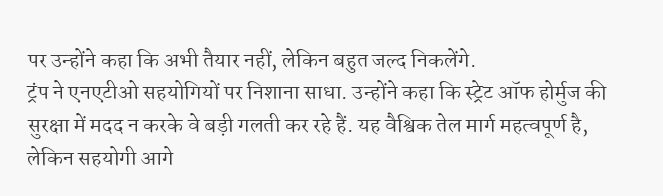पर उन्होंने कहा कि अभी तैयार नहीं, लेकिन बहुत जल्द निकलेंगे.
ट्रंप ने एनएटीओ सहयोगियों पर निशाना साधा. उन्होंने कहा कि स्ट्रेट ऑफ होर्मुज की सुरक्षा में मदद न करके वे बड़ी गलती कर रहे हैं. यह वैश्विक तेल मार्ग महत्वपूर्ण है, लेकिन सहयोगी आगे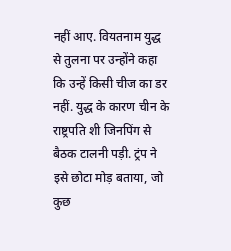नहीं आए. वियतनाम युद्ध से तुलना पर उन्होंने कहा कि उन्हें किसी चीज का डर नहीं. युद्ध के कारण चीन के राष्ट्रपति शी जिनपिंग से बैठक टालनी पड़ी. ट्रंप ने इसे छोटा मोड़ बताया, जो कुछ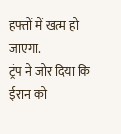हफ्तों में खत्म हो जाएगा.
ट्रंप ने जोर दिया कि ईरान को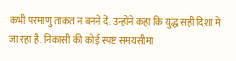कभी परमाणु ताकत न बनने दें. उन्होंने कहा कि युद्ध सही दिशा में जा रहा है. निकासी की कोई स्पष्ट समयसीमा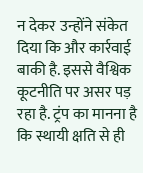न देकर उन्होंने संकेत दिया कि और कार्रवाई बाकी है. इससे वैश्विक कूटनीति पर असर पड़ रहा है. ट्रंप का मानना है कि स्थायी क्षति से ही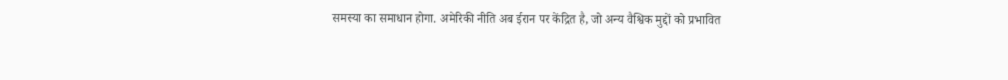समस्या का समाधान होगा. अमेरिकी नीति अब ईरान पर केंद्रित है, जो अन्य वैश्विक मुद्दों को प्रभावित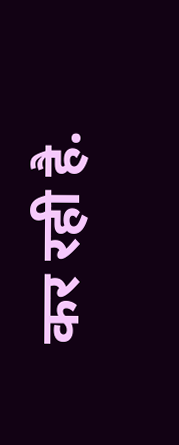कर रही है.